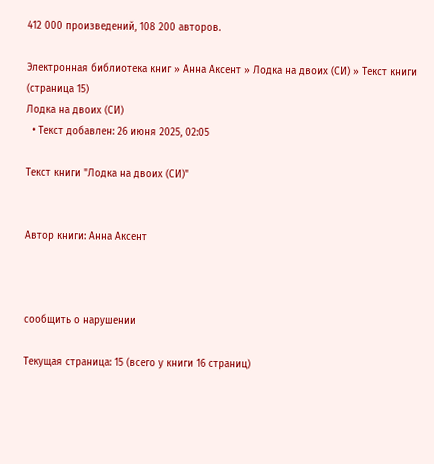412 000 произведений, 108 200 авторов.

Электронная библиотека книг » Анна Аксент » Лодка на двоих (СИ) » Текст книги (страница 15)
Лодка на двоих (СИ)
  • Текст добавлен: 26 июня 2025, 02:05

Текст книги "Лодка на двоих (СИ)"


Автор книги: Анна Аксент



сообщить о нарушении

Текущая страница: 15 (всего у книги 16 страниц)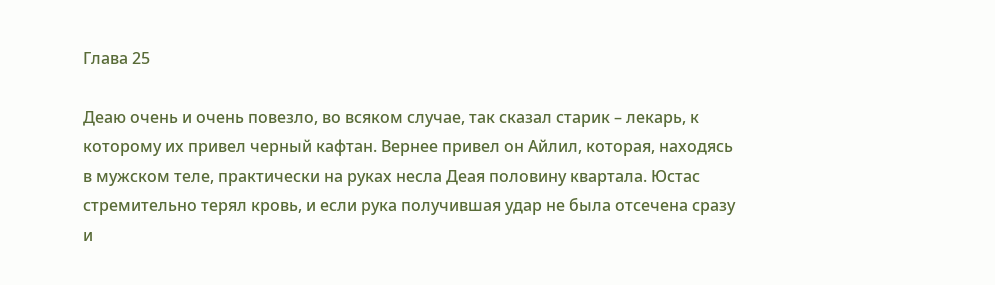Глава 25

Деаю очень и очень повезло, во всяком случае, так сказал старик – лекарь, к которому их привел черный кафтан. Вернее привел он Айлил, которая, находясь в мужском теле, практически на руках несла Деая половину квартала. Юстас стремительно терял кровь, и если рука получившая удар не была отсечена сразу и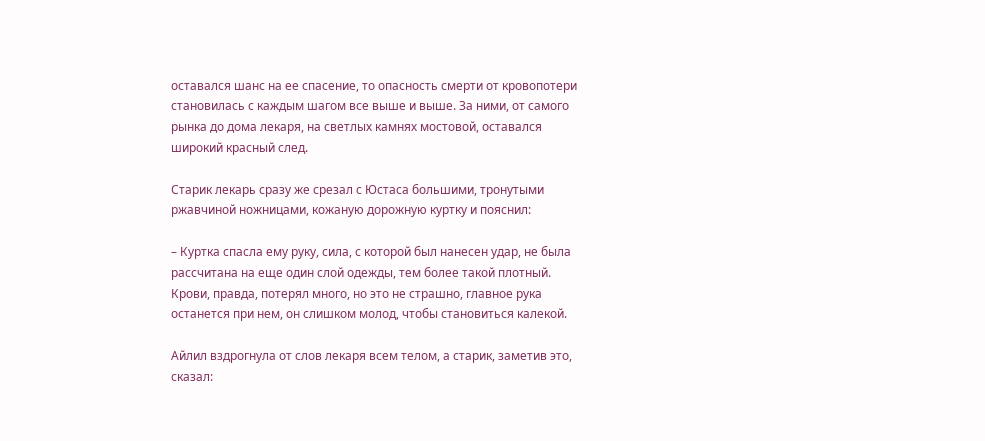оставался шанс на ее спасение, то опасность смерти от кровопотери становилась с каждым шагом все выше и выше. За ними, от самого рынка до дома лекаря, на светлых камнях мостовой, оставался широкий красный след.

Старик лекарь сразу же срезал с Юстаса большими, тронутыми ржавчиной ножницами, кожаную дорожную куртку и пояснил:

– Куртка спасла ему руку, сила, с которой был нанесен удар, не была рассчитана на еще один слой одежды, тем более такой плотный. Крови, правда, потерял много, но это не страшно, главное рука останется при нем, он слишком молод, чтобы становиться калекой.

Айлил вздрогнула от слов лекаря всем телом, а старик, заметив это, сказал: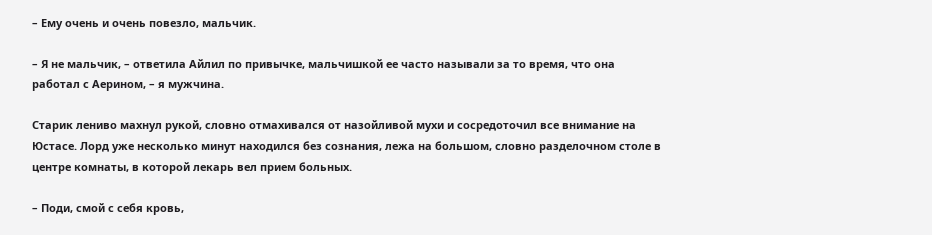– Ему очень и очень повезло, мальчик.

– Я не мальчик, – ответила Айлил по привычке, мальчишкой ее часто называли за то время, что она работал с Аерином, – я мужчина.

Старик лениво махнул рукой, словно отмахивался от назойливой мухи и сосредоточил все внимание на Юстасе. Лорд уже несколько минут находился без сознания, лежа на большом, словно разделочном столе в центре комнаты, в которой лекарь вел прием больных.

– Поди, смой с себя кровь,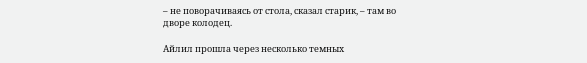– не поворачиваясь от стола, сказал старик, – там во дворе колодец.

Айлил прошла через несколько темных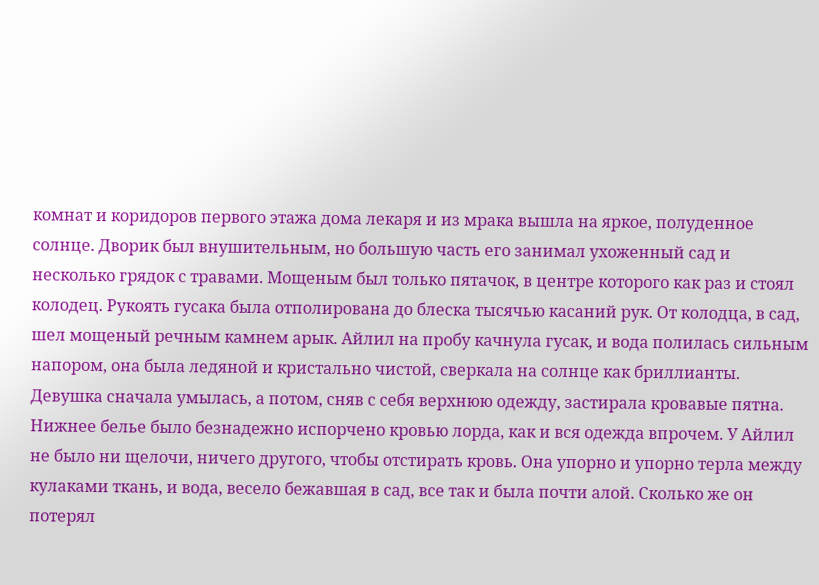комнат и коридоров первого этажа дома лекаря и из мрака вышла на яркое, полуденное солнце. Дворик был внушительным, но большую часть его занимал ухоженный сад и несколько грядок с травами. Мощеным был только пятачок, в центре которого как раз и стоял колодец. Рукоять гусака была отполирована до блеска тысячью касаний рук. От колодца, в сад, шел мощеный речным камнем арык. Айлил на пробу качнула гусак, и вода полилась сильным напором, она была ледяной и кристально чистой, сверкала на солнце как бриллианты. Девушка сначала умылась, а потом, сняв с себя верхнюю одежду, застирала кровавые пятна. Нижнее белье было безнадежно испорчено кровью лорда, как и вся одежда впрочем. У Айлил не было ни щелочи, ничего другого, чтобы отстирать кровь. Она упорно и упорно терла между кулаками ткань, и вода, весело бежавшая в сад, все так и была почти алой. Сколько же он потерял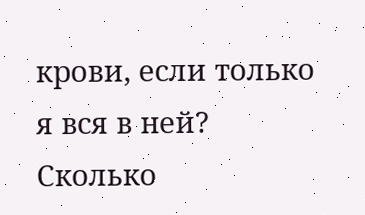крови, если только я вся в ней? Сколько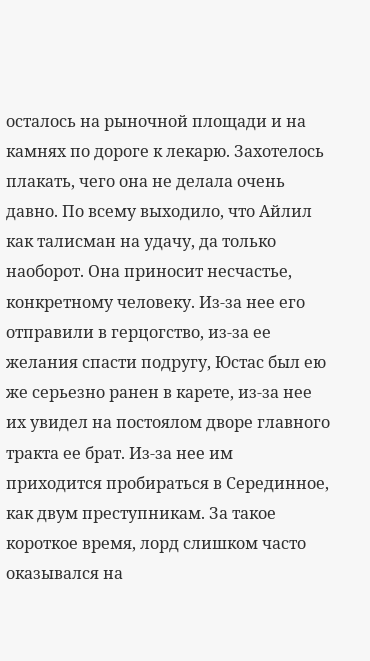осталось на рыночной площади и на камнях по дороге к лекарю. Захотелось плакать, чего она не делала очень давно. По всему выходило, что Айлил как талисман на удачу, да только наоборот. Она приносит несчастье, конкретному человеку. Из-за нее его отправили в герцогство, из-за ее желания спасти подругу, Юстас был ею же серьезно ранен в карете, из-за нее их увидел на постоялом дворе главного тракта ее брат. Из-за нее им приходится пробираться в Серединное, как двум преступникам. За такое короткое время, лорд слишком часто оказывался на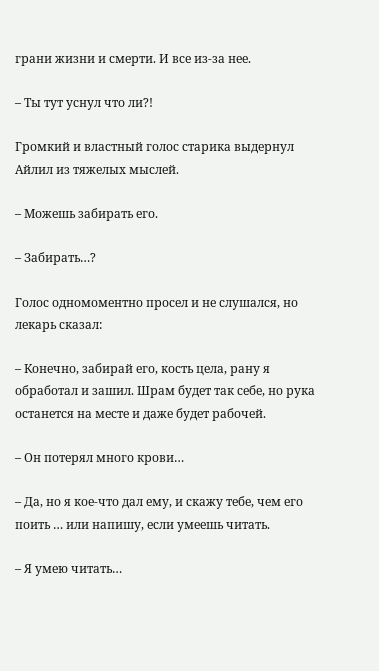грани жизни и смерти. И все из-за нее.

– Ты тут уснул что ли?!

Громкий и властный голос старика выдернул Айлил из тяжелых мыслей.

– Можешь забирать его.

– Забирать…?

Голос одномоментно просел и не слушался, но лекарь сказал:

– Конечно, забирай его, кость цела, рану я обработал и зашил. Шрам будет так себе, но рука останется на месте и даже будет рабочей.

– Он потерял много крови…

– Да, но я кое-что дал ему, и скажу тебе, чем его поить … или напишу, если умеешь читать.

– Я умею читать…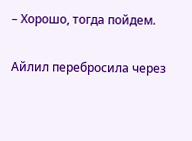– Хорошо, тогда пойдем.

Айлил перебросила через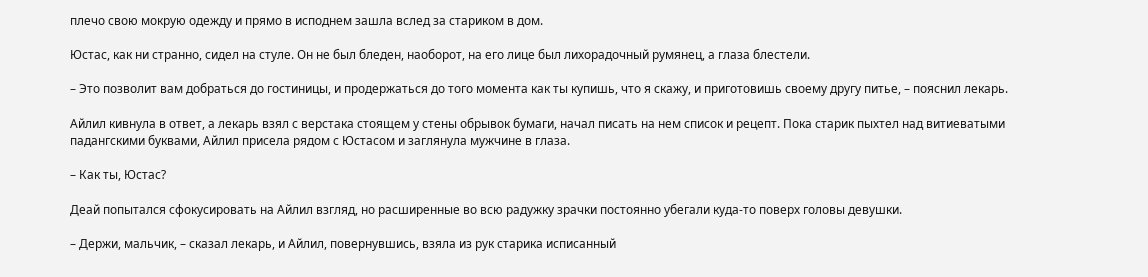плечо свою мокрую одежду и прямо в исподнем зашла вслед за стариком в дом.

Юстас, как ни странно, сидел на стуле. Он не был бледен, наоборот, на его лице был лихорадочный румянец, а глаза блестели.

– Это позволит вам добраться до гостиницы, и продержаться до того момента как ты купишь, что я скажу, и приготовишь своему другу питье, – пояснил лекарь.

Айлил кивнула в ответ, а лекарь взял с верстака стоящем у стены обрывок бумаги, начал писать на нем список и рецепт. Пока старик пыхтел над витиеватыми падангскими буквами, Айлил присела рядом с Юстасом и заглянула мужчине в глаза.

– Как ты, Юстас?

Деай попытался сфокусировать на Айлил взгляд, но расширенные во всю радужку зрачки постоянно убегали куда-то поверх головы девушки.

– Держи, мальчик, – сказал лекарь, и Айлил, повернувшись, взяла из рук старика исписанный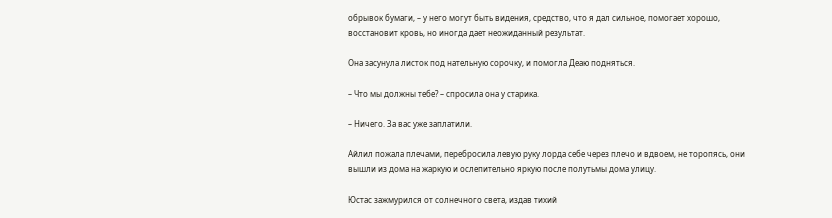обрывок бумаги, – у него могут быть видения, средство, что я дал сильное, помогает хорошо, восстановит кровь, но иногда дает неожиданный результат.

Она засунула листок под нательную сорочку, и помогла Деаю подняться.

– Что мы должны тебе? – спросила она у старика.

– Ничего. За вас уже заплатили.

Айлил пожала плечами, перебросила левую руку лорда себе через плечо и вдвоем, не торопясь, они вышли из дома на жаркую и ослепительно яркую после полутьмы дома улицу.

Юстас зажмурился от солнечного света, издав тихий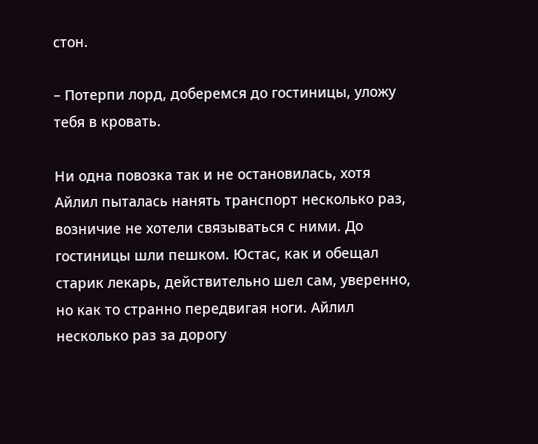стон.

– Потерпи лорд, доберемся до гостиницы, уложу тебя в кровать.

Ни одна повозка так и не остановилась, хотя Айлил пыталась нанять транспорт несколько раз, возничие не хотели связываться с ними. До гостиницы шли пешком. Юстас, как и обещал старик лекарь, действительно шел сам, уверенно, но как то странно передвигая ноги. Айлил несколько раз за дорогу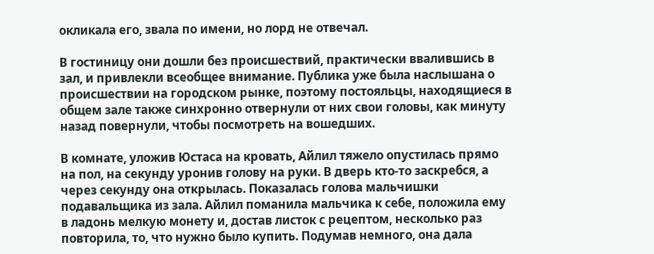окликала его, звала по имени, но лорд не отвечал.

В гостиницу они дошли без происшествий, практически ввалившись в зал, и привлекли всеобщее внимание. Публика уже была наслышана о происшествии на городском рынке, поэтому постояльцы, находящиеся в общем зале также синхронно отвернули от них свои головы, как минуту назад повернули, чтобы посмотреть на вошедших.

В комнате, уложив Юстаса на кровать, Айлил тяжело опустилась прямо на пол, на секунду уронив голову на руки. В дверь кто-то заскребся, а через секунду она открылась. Показалась голова мальчишки подавальщика из зала. Айлил поманила мальчика к себе, положила ему в ладонь мелкую монету и, достав листок с рецептом, несколько раз повторила, то, что нужно было купить. Подумав немного, она дала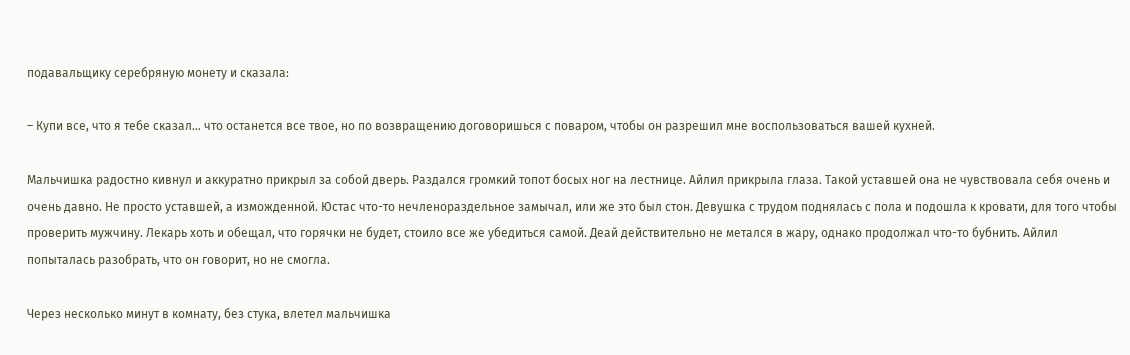подавальщику серебряную монету и сказала:

– Купи все, что я тебе сказал… что останется все твое, но по возвращению договоришься с поваром, чтобы он разрешил мне воспользоваться вашей кухней.

Мальчишка радостно кивнул и аккуратно прикрыл за собой дверь. Раздался громкий топот босых ног на лестнице. Айлил прикрыла глаза. Такой уставшей она не чувствовала себя очень и очень давно. Не просто уставшей, а изможденной. Юстас что-то нечленораздельное замычал, или же это был стон. Девушка с трудом поднялась с пола и подошла к кровати, для того чтобы проверить мужчину. Лекарь хоть и обещал, что горячки не будет, стоило все же убедиться самой. Деай действительно не метался в жару, однако продолжал что-то бубнить. Айлил попыталась разобрать, что он говорит, но не смогла.

Через несколько минут в комнату, без стука, влетел мальчишка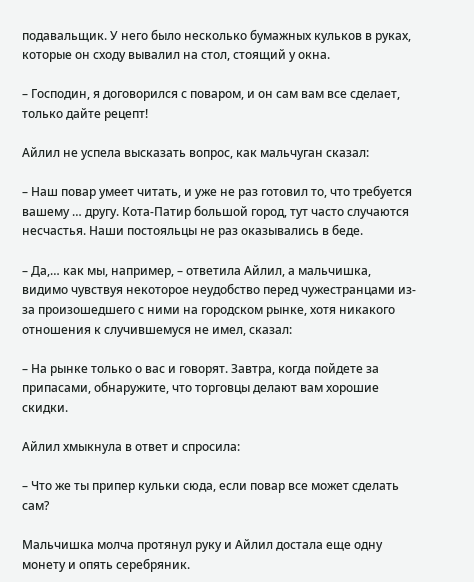подавальщик. У него было несколько бумажных кульков в руках, которые он сходу вывалил на стол, стоящий у окна.

– Господин, я договорился с поваром, и он сам вам все сделает, только дайте рецепт!

Айлил не успела высказать вопрос, как мальчуган сказал:

– Наш повар умеет читать, и уже не раз готовил то, что требуется вашему … другу. Кота-Патир большой город, тут часто случаются несчастья. Наши постояльцы не раз оказывались в беде.

– Да,… как мы, например, – ответила Айлил, а мальчишка, видимо чувствуя некоторое неудобство перед чужестранцами из-за произошедшего с ними на городском рынке, хотя никакого отношения к случившемуся не имел, сказал:

– На рынке только о вас и говорят. Завтра, когда пойдете за припасами, обнаружите, что торговцы делают вам хорошие скидки.

Айлил хмыкнула в ответ и спросила:

– Что же ты припер кульки сюда, если повар все может сделать сам?

Мальчишка молча протянул руку и Айлил достала еще одну монету и опять серебряник.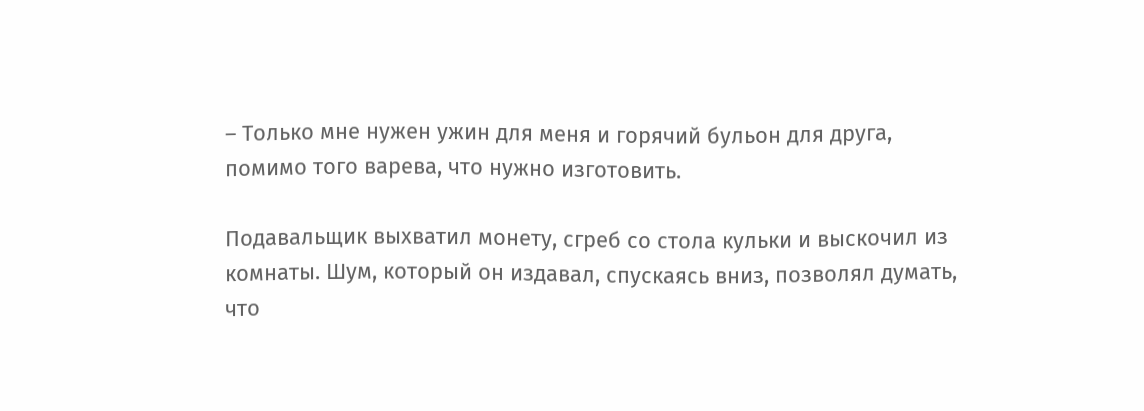– Только мне нужен ужин для меня и горячий бульон для друга, помимо того варева, что нужно изготовить.

Подавальщик выхватил монету, сгреб со стола кульки и выскочил из комнаты. Шум, который он издавал, спускаясь вниз, позволял думать, что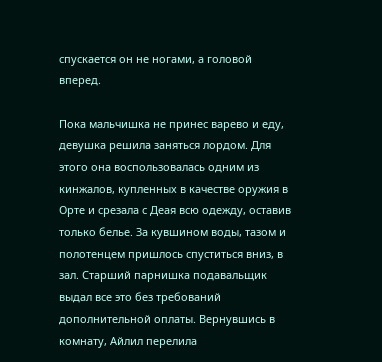спускается он не ногами, а головой вперед.

Пока мальчишка не принес варево и еду, девушка решила заняться лордом. Для этого она воспользовалась одним из кинжалов, купленных в качестве оружия в Орте и срезала с Деая всю одежду, оставив только белье. За кувшином воды, тазом и полотенцем пришлось спуститься вниз, в зал. Старший парнишка подавальщик выдал все это без требований дополнительной оплаты. Вернувшись в комнату, Айлил перелила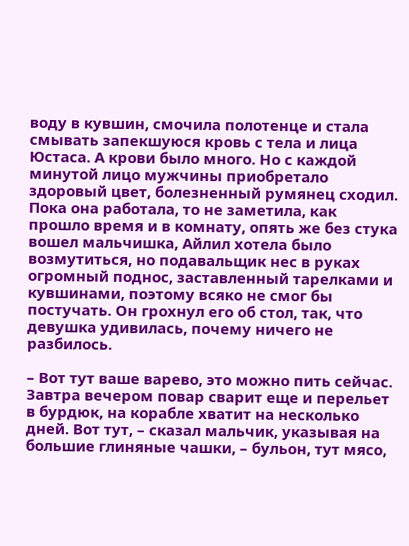воду в кувшин, смочила полотенце и стала смывать запекшуюся кровь с тела и лица Юстаса. А крови было много. Но с каждой минутой лицо мужчины приобретало здоровый цвет, болезненный румянец сходил. Пока она работала, то не заметила, как прошло время и в комнату, опять же без стука вошел мальчишка, Айлил хотела было возмутиться, но подавальщик нес в руках огромный поднос, заставленный тарелками и кувшинами, поэтому всяко не смог бы постучать. Он грохнул его об стол, так, что девушка удивилась, почему ничего не разбилось.

– Вот тут ваше варево, это можно пить сейчас. Завтра вечером повар сварит еще и перельет в бурдюк, на корабле хватит на несколько дней. Вот тут, – сказал мальчик, указывая на большие глиняные чашки, – бульон, тут мясо,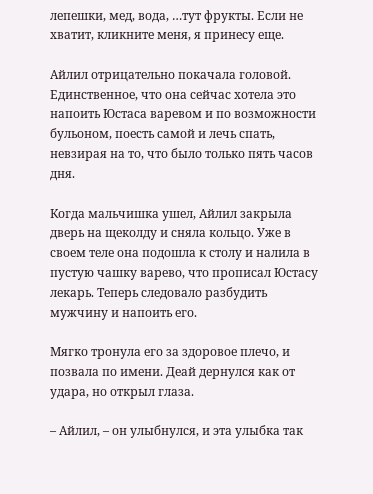лепешки, мед, вода, …тут фрукты. Если не хватит, кликните меня, я принесу еще.

Айлил отрицательно покачала головой. Единственное, что она сейчас хотела это напоить Юстаса варевом и по возможности бульоном, поесть самой и лечь спать, невзирая на то, что было только пять часов дня.

Когда мальчишка ушел, Айлил закрыла дверь на щеколду и сняла кольцо. Уже в своем теле она подошла к столу и налила в пустую чашку варево, что прописал Юстасу лекарь. Теперь следовало разбудить мужчину и напоить его.

Мягко тронула его за здоровое плечо, и позвала по имени. Деай дернулся как от удара, но открыл глаза.

– Айлил, – он улыбнулся, и эта улыбка так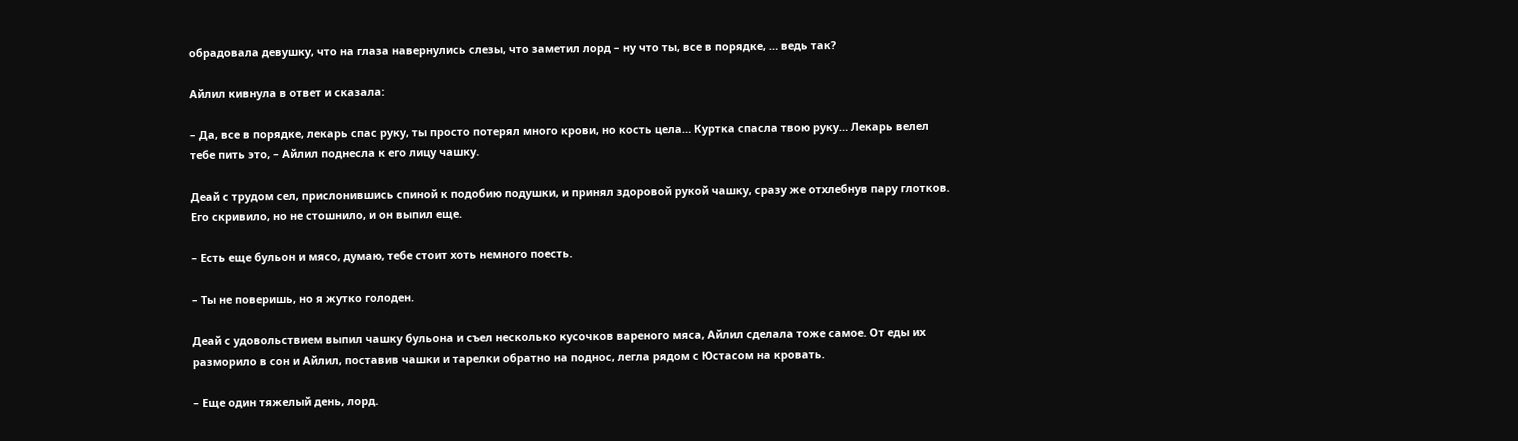обрадовала девушку, что на глаза навернулись слезы, что заметил лорд – ну что ты, все в порядке, … ведь так?

Айлил кивнула в ответ и сказала:

– Да, все в порядке, лекарь спас руку, ты просто потерял много крови, но кость цела… Куртка спасла твою руку… Лекарь велел тебе пить это, – Айлил поднесла к его лицу чашку.

Деай с трудом сел, прислонившись спиной к подобию подушки, и принял здоровой рукой чашку, сразу же отхлебнув пару глотков. Его скривило, но не стошнило, и он выпил еще.

– Есть еще бульон и мясо, думаю, тебе стоит хоть немного поесть.

– Ты не поверишь, но я жутко голоден.

Деай с удовольствием выпил чашку бульона и съел несколько кусочков вареного мяса, Айлил сделала тоже самое. От еды их разморило в сон и Айлил, поставив чашки и тарелки обратно на поднос, легла рядом с Юстасом на кровать.

– Еще один тяжелый день, лорд.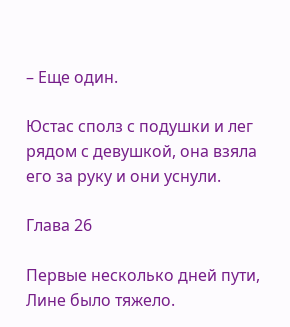– Еще один.

Юстас сполз с подушки и лег рядом с девушкой, она взяла его за руку и они уснули.

Глава 26

Первые несколько дней пути, Лине было тяжело.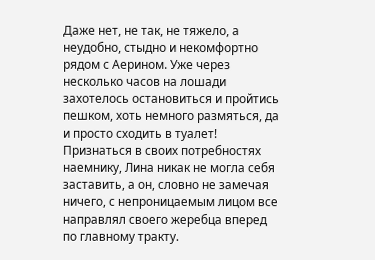Даже нет, не так, не тяжело, а неудобно, стыдно и некомфортно рядом с Аерином. Уже через несколько часов на лошади захотелось остановиться и пройтись пешком, хоть немного размяться, да и просто сходить в туалет! Признаться в своих потребностях наемнику, Лина никак не могла себя заставить, а он, словно не замечая ничего, с непроницаемым лицом все направлял своего жеребца вперед по главному тракту.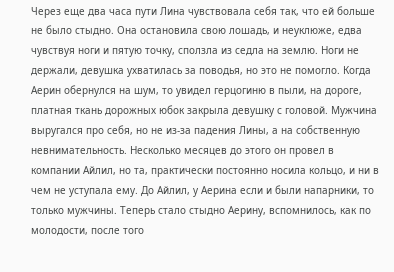Через еще два часа пути Лина чувствовала себя так, что ей больше не было стыдно. Она остановила свою лошадь, и неуклюже, едва чувствуя ноги и пятую точку, сползла из седла на землю. Ноги не держали, девушка ухватилась за поводья, но это не помогло. Когда Аерин обернулся на шум, то увидел герцогиню в пыли, на дороге, платная ткань дорожных юбок закрыла девушку с головой. Мужчина выругался про себя, но не из-за падения Лины, а на собственную невнимательность. Несколько месяцев до этого он провел в компании Айлил, но та, практически постоянно носила кольцо, и ни в чем не уступала ему. До Айлил, у Аерина если и были напарники, то только мужчины. Теперь стало стыдно Аерину, вспомнилось, как по молодости, после того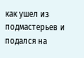как ушел из подмастерьев и подался на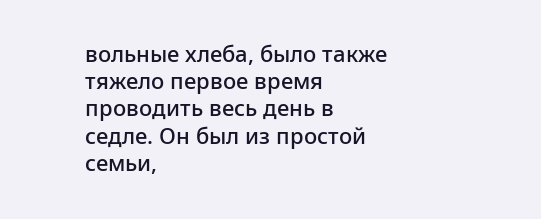вольные хлеба, было также тяжело первое время проводить весь день в седле. Он был из простой семьи,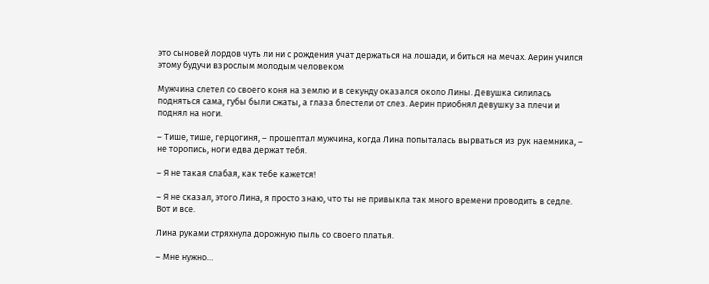это сыновей лордов чуть ли ни с рождения учат держаться на лошади, и биться на мечах. Аерин учился этому будучи взрослым молодым человеком

Мужчина слетел со своего коня на землю и в секунду оказался около Лины. Девушка силилась подняться сама, губы были сжаты, а глаза блестели от слез. Аерин приобнял девушку за плечи и поднял на ноги.

– Тише, тише, герцогиня, – прошептал мужчина, когда Лина попыталась вырваться из рук наемника, – не торопись, ноги едва держат тебя.

– Я не такая слабая, как тебе кажется!

– Я не сказал, этого Лина, я просто знаю, что ты не привыкла так много времени проводить в седле. Вот и все.

Лина руками стряхнула дорожную пыль со своего платья.

– Мне нужно…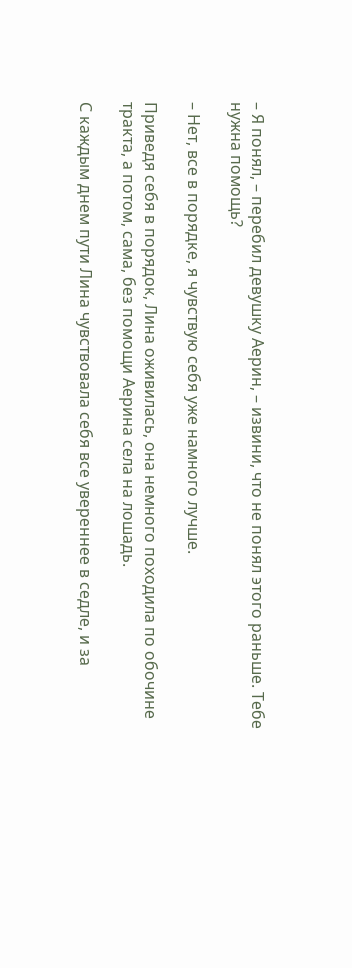– Я понял, – перебил девушку Аерин, – извини, что не понял этого раньше. Тебе нужна помощь?

– Нет, все в порядке, я чувствую себя уже намного лучше.

Приведя себя в порядок, Лина оживилась, она немного походила по обочине тракта, а потом, сама, без помощи Аерина села на лошадь.

С каждым днем пути Лина чувствовала себя все увереннее в седле, и за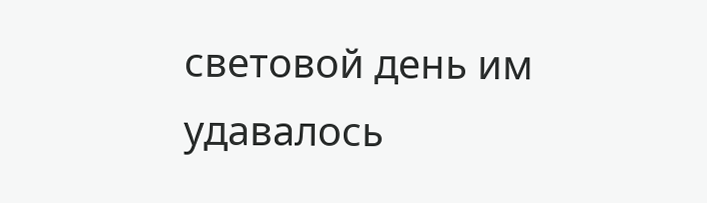световой день им удавалось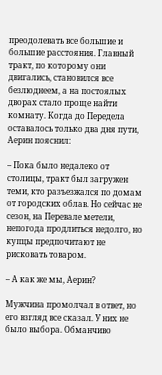преодолевать все большие и большие расстояния. Главный тракт, по которому они двигались, становился все безлюднеем, а на постоялых дворах стало проще найти комнату. Когда до Передела оставалось только два дня пути, Аерин пояснил:

– Пока было недалеко от столицы, тракт был загружен теми, кто разъезжался по домам от городских облав. Но сейчас не сезон, на Перевале метели, непогода продлиться недолго, но купцы предпочитают не рисковать товаром.

– А как же мы, Аерин?

Мужчина промолчал в ответ, но его взгляд все сказал. У них не было выбора. Обманчиво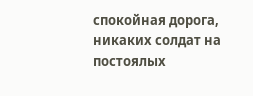спокойная дорога, никаких солдат на постоялых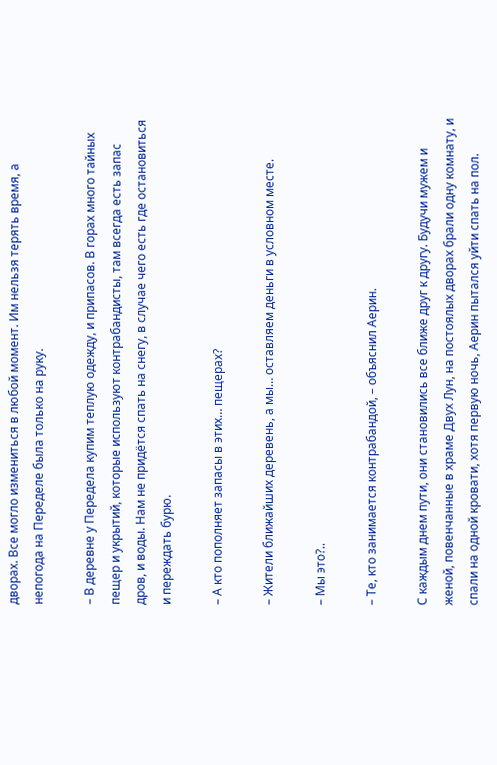дворах. Все могло измениться в любой момент. Им нельзя терять время, а непогода на Переделе была только на руку.

– В деревне у Передела купим теплую одежду, и припасов. В горах много тайных пещер и укрытий, которые используют контрабандисты, там всегда есть запас дров, и воды. Нам не придётся спать на снегу, в случае чего есть где остановиться и переждать бурю.

– А кто пополняет запасы в этих… пещерах?

– Жители ближайших деревень, а мы… оставляем деньги в условном месте.

– Мы это?..

– Те, кто занимается контрабандой, – объяснил Аерин.

С каждым днем пути, они становились все ближе друг к другу. Будучи мужем и женой, повенчанные в храме Двух Лун, на постоялых дворах брали одну комнату, и спали на одной кровати, хотя первую ночь, Аерин пытался уйти спать на пол.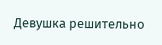Девушка решительно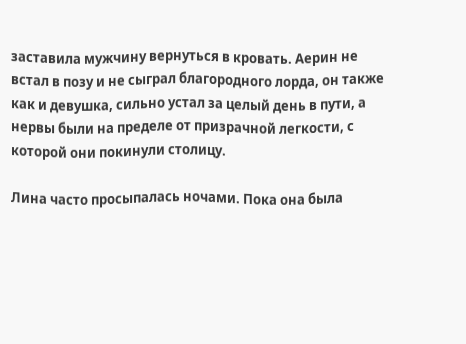заставила мужчину вернуться в кровать. Аерин не встал в позу и не сыграл благородного лорда, он также как и девушка, сильно устал за целый день в пути, а нервы были на пределе от призрачной легкости, с которой они покинули столицу.

Лина часто просыпалась ночами. Пока она была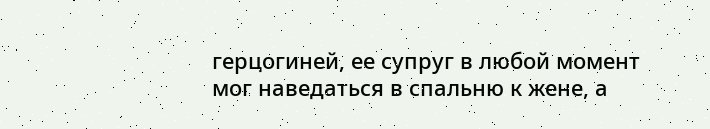герцогиней, ее супруг в любой момент мог наведаться в спальню к жене, а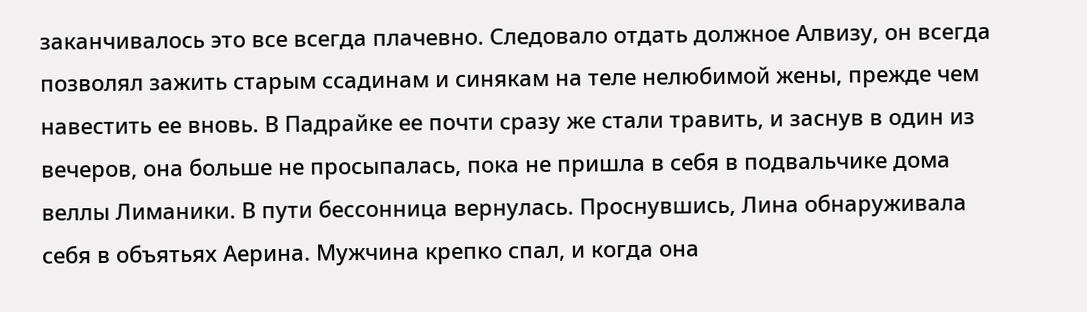заканчивалось это все всегда плачевно. Следовало отдать должное Алвизу, он всегда позволял зажить старым ссадинам и синякам на теле нелюбимой жены, прежде чем навестить ее вновь. В Падрайке ее почти сразу же стали травить, и заснув в один из вечеров, она больше не просыпалась, пока не пришла в себя в подвальчике дома веллы Лиманики. В пути бессонница вернулась. Проснувшись, Лина обнаруживала себя в объятьях Аерина. Мужчина крепко спал, и когда она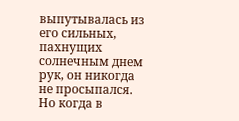выпутывалась из его сильных, пахнущих солнечным днем рук, он никогда не просыпался. Но когда в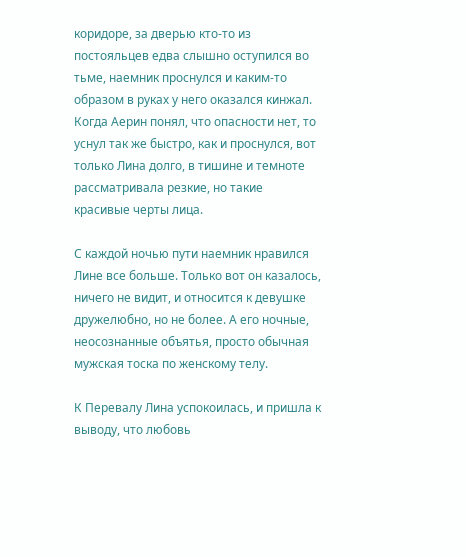коридоре, за дверью кто-то из постояльцев едва слышно оступился во тьме, наемник проснулся и каким-то образом в руках у него оказался кинжал. Когда Аерин понял, что опасности нет, то уснул так же быстро, как и проснулся, вот только Лина долго, в тишине и темноте рассматривала резкие, но такие красивые черты лица.

С каждой ночью пути наемник нравился Лине все больше. Только вот он казалось, ничего не видит, и относится к девушке дружелюбно, но не более. А его ночные, неосознанные объятья, просто обычная мужская тоска по женскому телу.

К Перевалу Лина успокоилась, и пришла к выводу, что любовь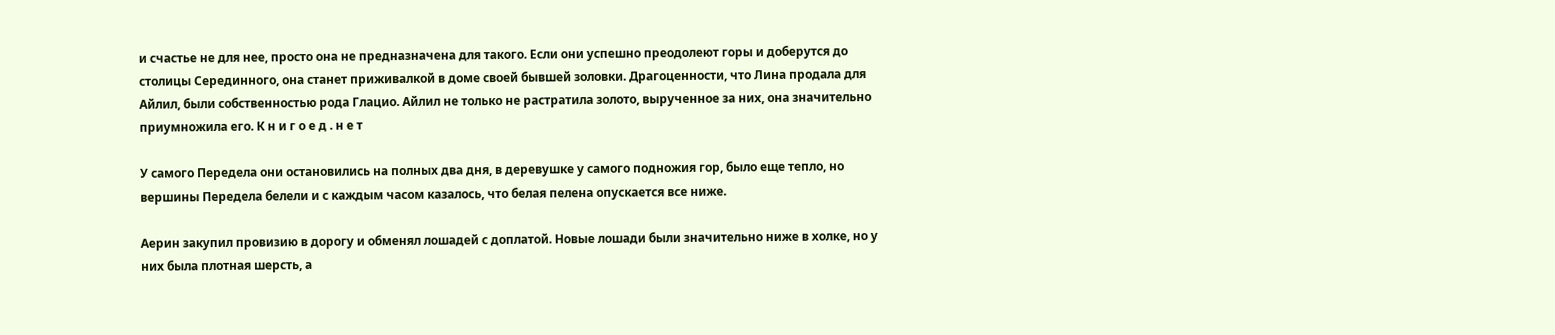и счастье не для нее, просто она не предназначена для такого. Если они успешно преодолеют горы и доберутся до столицы Серединного, она станет приживалкой в доме своей бывшей золовки. Драгоценности, что Лина продала для Айлил, были собственностью рода Глацио. Айлил не только не растратила золото, вырученное за них, она значительно приумножила его. К н и г о е д . н е т

У самого Передела они остановились на полных два дня, в деревушке у самого подножия гор, было еще тепло, но вершины Передела белели и с каждым часом казалось, что белая пелена опускается все ниже.

Аерин закупил провизию в дорогу и обменял лошадей с доплатой. Новые лошади были значительно ниже в холке, но у них была плотная шерсть, а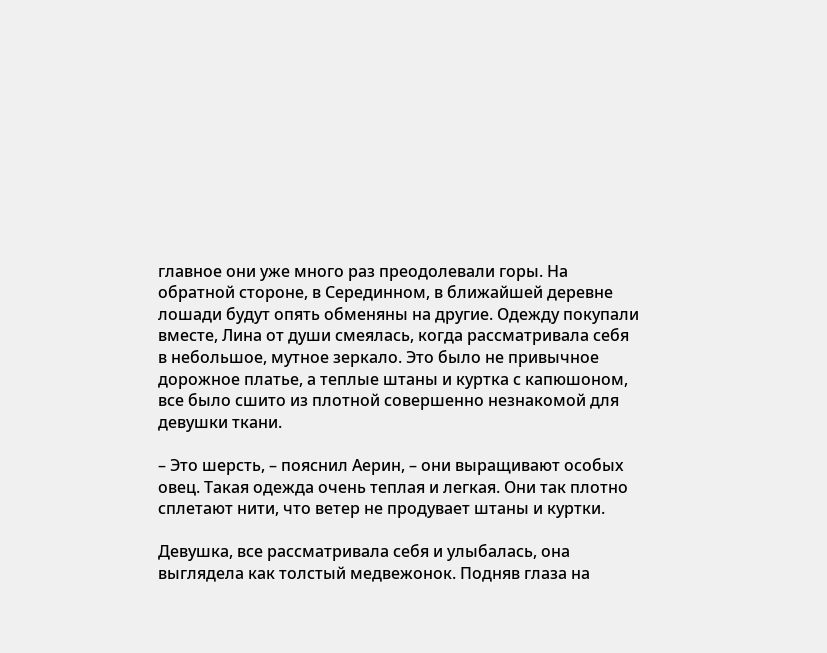главное они уже много раз преодолевали горы. На обратной стороне, в Серединном, в ближайшей деревне лошади будут опять обменяны на другие. Одежду покупали вместе, Лина от души смеялась, когда рассматривала себя в небольшое, мутное зеркало. Это было не привычное дорожное платье, а теплые штаны и куртка с капюшоном, все было сшито из плотной совершенно незнакомой для девушки ткани.

– Это шерсть, – пояснил Аерин, – они выращивают особых овец. Такая одежда очень теплая и легкая. Они так плотно сплетают нити, что ветер не продувает штаны и куртки.

Девушка, все рассматривала себя и улыбалась, она выглядела как толстый медвежонок. Подняв глаза на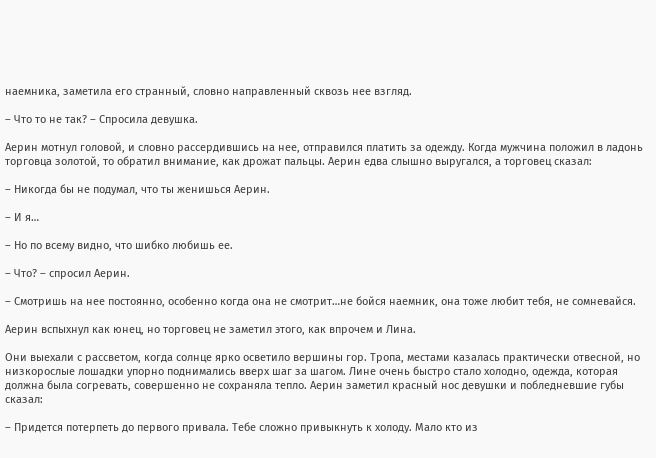наемника, заметила его странный, словно направленный сквозь нее взгляд.

– Что то не так? – Спросила девушка.

Аерин мотнул головой, и словно рассердившись на нее, отправился платить за одежду. Когда мужчина положил в ладонь торговца золотой, то обратил внимание, как дрожат пальцы. Аерин едва слышно выругался, а торговец сказал:

– Никогда бы не подумал, что ты женишься Аерин.

– И я…

– Но по всему видно, что шибко любишь ее.

– Что? – спросил Аерин.

– Смотришь на нее постоянно, особенно когда она не смотрит…не бойся наемник, она тоже любит тебя, не сомневайся.

Аерин вспыхнул как юнец, но торговец не заметил этого, как впрочем и Лина.

Они выехали с рассветом, когда солнце ярко осветило вершины гор. Тропа, местами казалась практически отвесной, но низкорослые лошадки упорно поднимались вверх шаг за шагом. Лине очень быстро стало холодно, одежда, которая должна была согревать, совершенно не сохраняла тепло. Аерин заметил красный нос девушки и побледневшие губы сказал:

– Придется потерпеть до первого привала. Тебе сложно привыкнуть к холоду. Мало кто из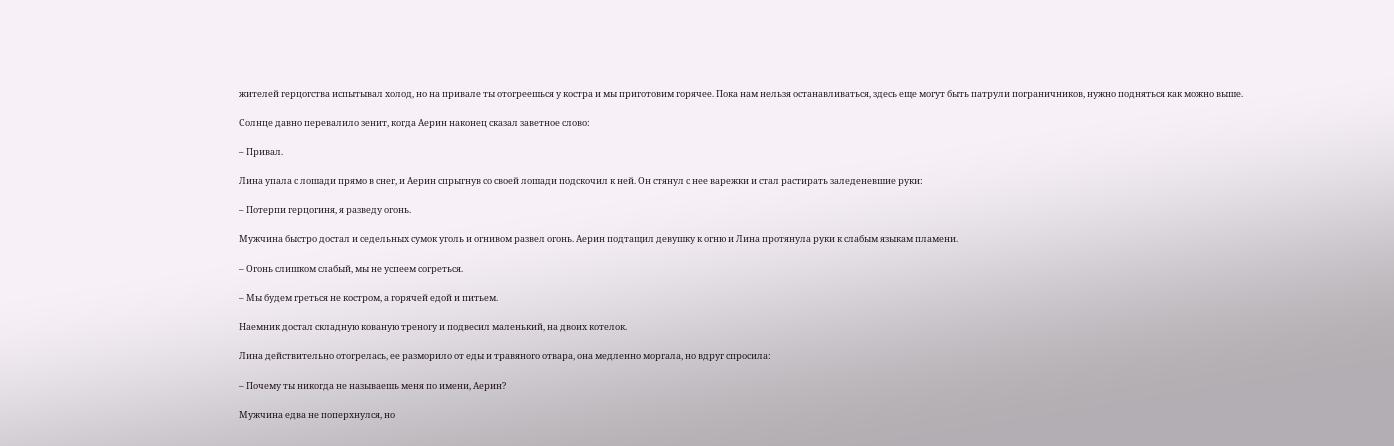жителей герцогства испытывал холод, но на привале ты отогреешься у костра и мы приготовим горячее. Пока нам нельзя останавливаться, здесь еще могут быть патрули пограничников, нужно подняться как можно выше.

Солнце давно перевалило зенит, когда Аерин наконец сказал заветное слово:

– Привал.

Лина упала с лошади прямо в снег, и Аерин спрыгнув со своей лошади подскочил к ней. Он стянул с нее варежки и стал растирать заледеневшие руки:

– Потерпи герцогиня, я разведу огонь.

Мужчина быстро достал и седельных сумок уголь и огнивом развел огонь. Аерин подтащил девушку к огню и Лина протянула руки к слабым языкам пламени.

– Огонь слишком слабый, мы не успеем согреться.

– Мы будем греться не костром, а горячей едой и питьем.

Наемник достал складную кованую треногу и подвесил маленький, на двоих котелок.

Лина действительно отогрелась, ее разморило от еды и травяного отвара, она медленно моргала, но вдруг спросила:

– Почему ты никогда не называешь меня по имени, Аерин?

Мужчина едва не поперхнулся, но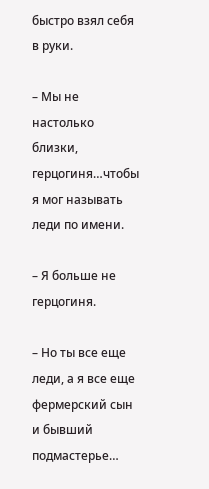быстро взял себя в руки.

– Мы не настолько близки, герцогиня…чтобы я мог называть леди по имени.

– Я больше не герцогиня.

– Но ты все еще леди, а я все еще фермерский сын и бывший подмастерье…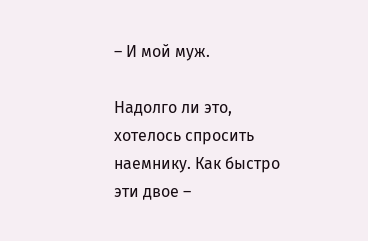– И мой муж.

Надолго ли это, хотелось спросить наемнику. Как быстро эти двое –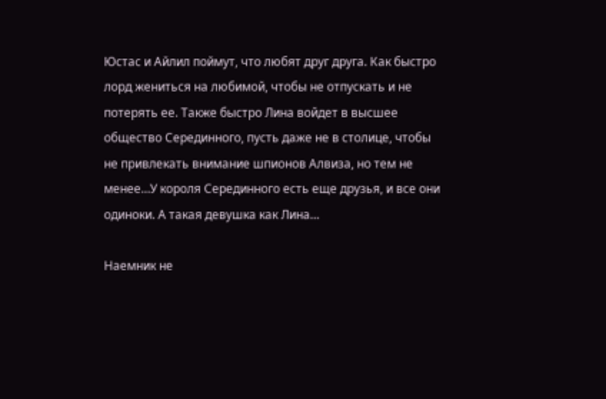Юстас и Айлил поймут, что любят друг друга. Как быстро лорд жениться на любимой, чтобы не отпускать и не потерять ее. Также быстро Лина войдет в высшее общество Серединного, пусть даже не в столице, чтобы не привлекать внимание шпионов Алвиза, но тем не менее…У короля Серединного есть еще друзья, и все они одиноки. А такая девушка как Лина…

Наемник не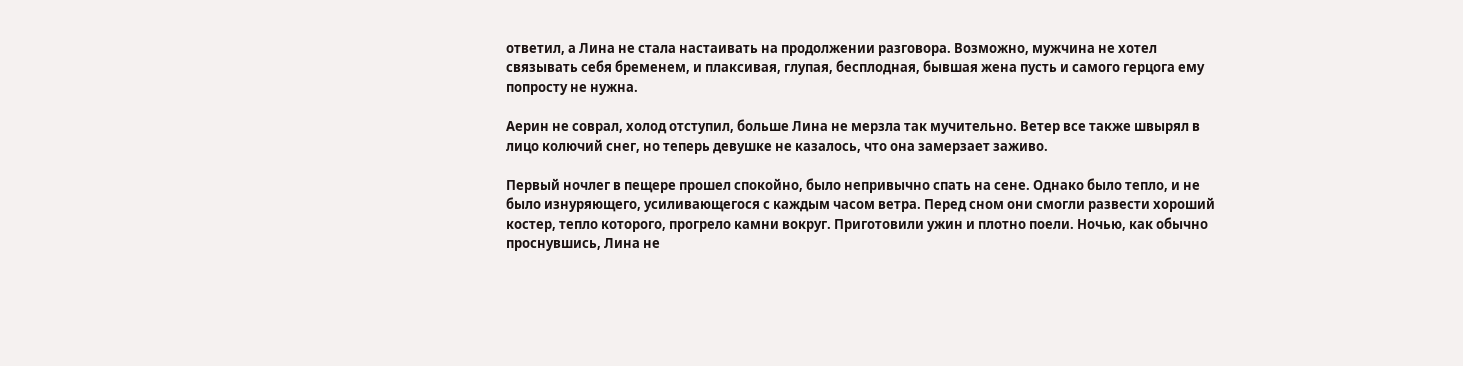ответил, а Лина не стала настаивать на продолжении разговора. Возможно, мужчина не хотел связывать себя бременем, и плаксивая, глупая, бесплодная, бывшая жена пусть и самого герцога ему попросту не нужна.

Аерин не соврал, холод отступил, больше Лина не мерзла так мучительно. Ветер все также швырял в лицо колючий снег, но теперь девушке не казалось, что она замерзает заживо.

Первый ночлег в пещере прошел спокойно, было непривычно спать на сене. Однако было тепло, и не было изнуряющего, усиливающегося с каждым часом ветра. Перед сном они смогли развести хороший костер, тепло которого, прогрело камни вокруг. Приготовили ужин и плотно поели. Ночью, как обычно проснувшись, Лина не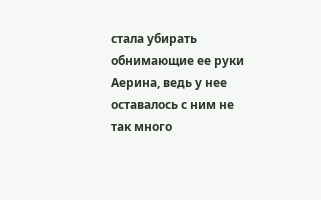стала убирать обнимающие ее руки Аерина, ведь у нее оставалось с ним не так много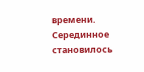времени. Серединное становилось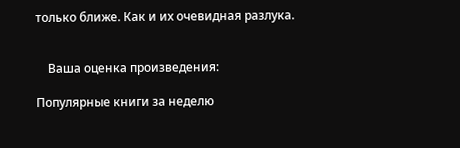только ближе. Как и их очевидная разлука.


    Ваша оценка произведения:

Популярные книги за неделю